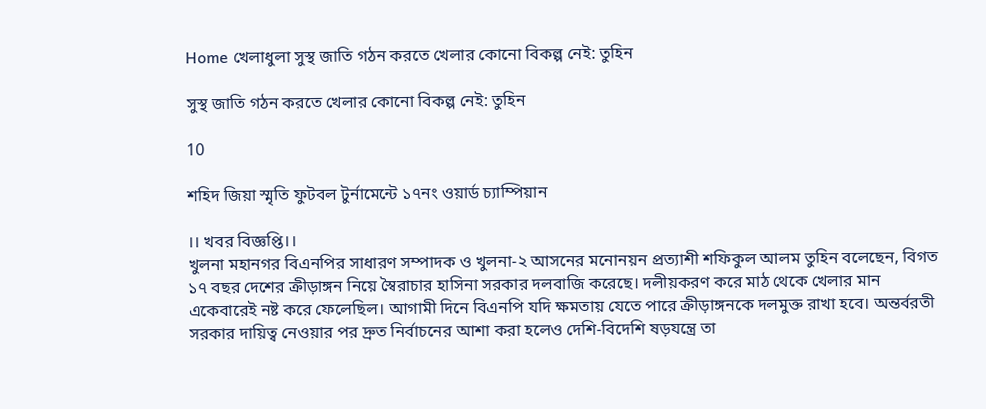Home খেলাধুলা সুস্থ জাতি গঠন করতে খেলার কোনো বিকল্প নেই: তুহিন

সুস্থ জাতি গঠন করতে খেলার কোনো বিকল্প নেই: তুহিন

10

শহিদ জিয়া স্মৃতি ফুটবল টুর্নামেন্টে ১৭নং ওয়ার্ড চ্যাম্পিয়ান

।। খবর বিজ্ঞপ্তি।।
খুলনা মহানগর বিএনপির সাধারণ সম্পাদক ও খুলনা-২ আসনের মনোনয়ন প্রত্যাশী শফিকুল আলম তুহিন বলেছেন, বিগত ১৭ বছর দেশের ক্রীড়াঙ্গন নিয়ে স্বৈরাচার হাসিনা সরকার দলবাজি করেছে। দলীয়করণ করে মাঠ থেকে খেলার মান একেবারেই নষ্ট করে ফেলেছিল। আগামী দিনে বিএনপি যদি ক্ষমতায় যেতে পারে ক্রীড়াঙ্গনকে দলমুক্ত রাখা হবে। অন্তর্বরতী সরকার দায়িত্ব নেওয়ার পর দ্রুত নির্বাচনের আশা করা হলেও দেশি-বিদেশি ষড়যন্ত্রে তা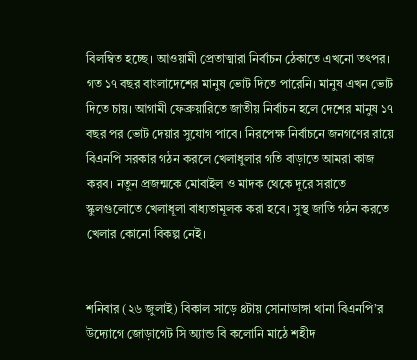বিলম্বিত হচ্ছে। আওয়ামী প্রেতাত্মারা নির্বাচন ঠেকাতে এখনো তৎপর। গত ১৭ বছর বাংলাদেশের মানুষ ভোট দিতে পারেনি। মানুষ এখন ভোট দিতে চায়। আগামী ফেব্রুয়ারিতে জাতীয় নির্বাচন হলে দেশের মানুষ ১৭ বছর পর ভোট দেয়ার সুযোগ পাবে। নিরপেক্ষ নির্বাচনে জনগণের রায়ে বিএনপি সরকার গঠন করলে খেলাধুলার গতি বাড়াতে আমরা কাজ করব। নতুন প্রজন্মকে মোবাইল ও মাদক থেকে দূরে সরাতে স্কুলগুলোতে খেলাধূলা বাধ্যতামূলক করা হবে। সুস্থ জাতি গঠন করতে খেলার কোনো বিকল্প নেই।


শনিবার (২৬ জুলাই) বিকাল সাড়ে ৪টায় সোনাডাঙ্গা থানা বিএনপি’র উদ্যোগে জোড়াগেট সি অ্যান্ড বি কলোনি মাঠে শহীদ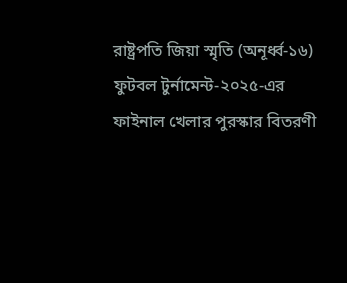রাষ্ট্রপতি জিয়া স্মৃতি (অনূর্ধ্ব-১৬) ফুটবল টুর্নামেন্ট-২০২৫-এর ফাইনাল খেলার পুরস্কার বিতরণী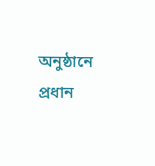অনুষ্ঠানে প্রধান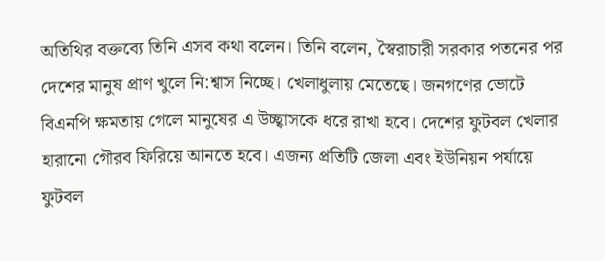অতিথির বক্তব্যে তিনি এসব কথা বলেন। তিনি বলেন, স্বৈরাচারী সরকার পতনের পর দেশের মানুষ প্রাণ খুলে নি:শ্বাস নিচ্ছে। খেলাধুলায় মেতেছে। জনগণের ভোটে বিএনপি ক্ষমতায় গেলে মানুষের এ উচ্ছ্বাসকে ধরে রাখা হবে। দেশের ফুটবল খেলার হারানো গৌরব ফিরিয়ে আনতে হবে। এজন্য প্রতিটি জেলা এবং ইউনিয়ন পর্যায়ে ফুটবল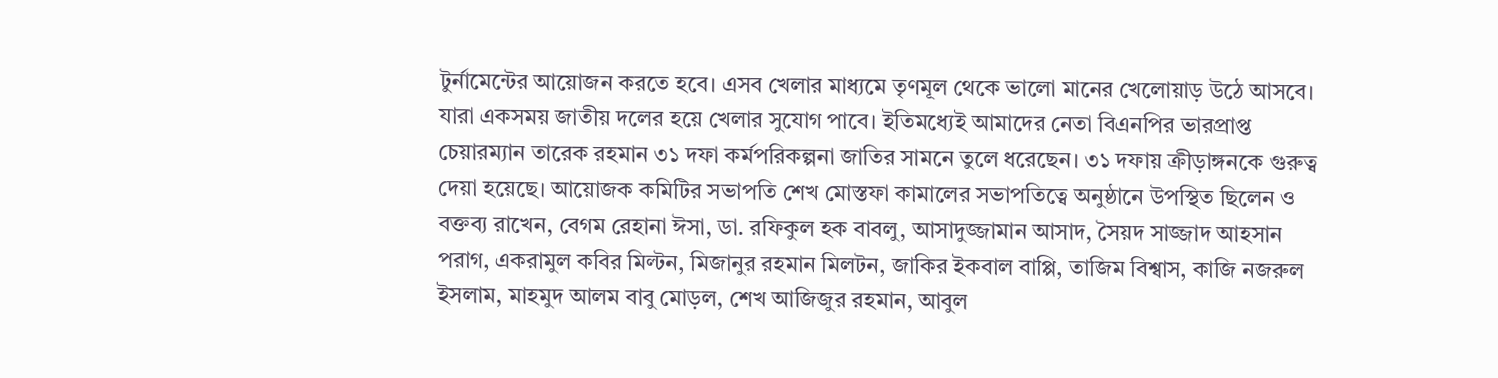টুর্নামেন্টের আয়োজন করতে হবে। এসব খেলার মাধ্যমে তৃণমূল থেকে ভালো মানের খেলোয়াড় উঠে আসবে। যারা একসময় জাতীয় দলের হয়ে খেলার সুযোগ পাবে। ইতিমধ্যেই আমাদের নেতা বিএনপির ভারপ্রাপ্ত চেয়ারম্যান তারেক রহমান ৩১ দফা কর্মপরিকল্পনা জাতির সামনে তুলে ধরেছেন। ৩১ দফায় ক্রীড়াঙ্গনকে গুরুত্ব দেয়া হয়েছে। আয়োজক কমিটির সভাপতি শেখ মোস্তফা কামালের সভাপতিত্বে অনুষ্ঠানে উপস্থিত ছিলেন ও বক্তব্য রাখেন, বেগম রেহানা ঈসা, ডা. রফিকুল হক বাবলু, আসাদুজ্জামান আসাদ, সৈয়দ সাজ্জাদ আহসান পরাগ, একরামুল কবির মিল্টন, মিজানুর রহমান মিলটন, জাকির ইকবাল বাপ্পি, তাজিম বিশ্বাস, কাজি নজরুল ইসলাম, মাহমুদ আলম বাবু মোড়ল, শেখ আজিজুর রহমান, আবুল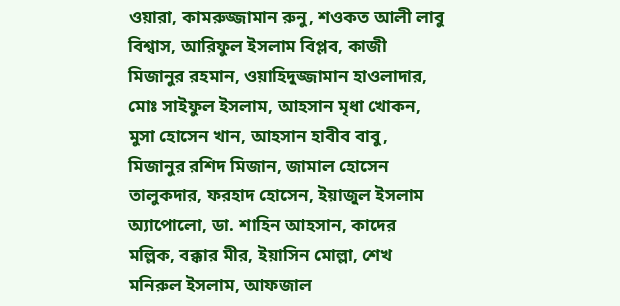ওয়ারা, কামরুজ্জামান রুনু, শওকত আলী লাবু বিশ্বাস, আরিফুল ইসলাম বিপ্লব, কাজী মিজানুর রহমান, ওয়াহিদুজ্জামান হাওলাদার, মোঃ সাইফুল ইসলাম, আহসান মৃধা খোকন, মুসা হোসেন খান, আহসান হাবীব বাবু, মিজানুর রশিদ মিজান, জামাল হোসেন তালুকদার, ফরহাদ হোসেন, ইয়াজুল ইসলাম অ্যাপোলো, ডা. শাহিন আহসান, কাদের মল্লিক, বক্কার মীর, ইয়াসিন মোল্লা, শেখ মনিরুল ইসলাম, আফজাল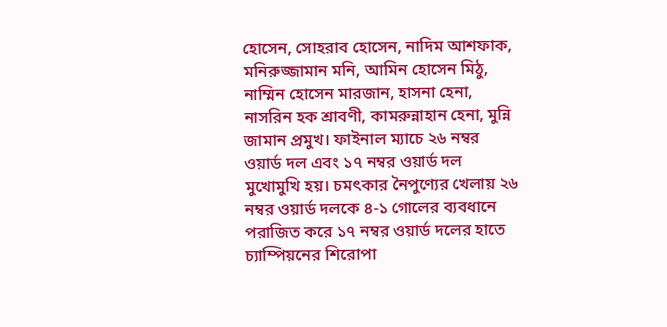হোসেন, সোহরাব হোসেন, নাদিম আশফাক, মনিরুজ্জামান মনি, আমিন হোসেন মিঠু, নাম্মিন হোসেন মারজান, হাসনা হেনা, নাসরিন হক শ্রাবণী, কামরুন্নাহান হেনা, মুন্নি জামান প্রমুখ। ফাইনাল ম্যাচে ২৬ নম্বর ওয়ার্ড দল এবং ১৭ নম্বর ওয়ার্ড দল মুখোমুখি হয়। চমৎকার নৈপুণ্যের খেলায় ২৬ নম্বর ওয়ার্ড দলকে ৪-১ গোলের ব্যবধানে পরাজিত করে ১৭ নম্বর ওয়ার্ড দলের হাতে চ্যাম্পিয়নের শিরোপা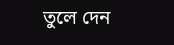তুলে দেন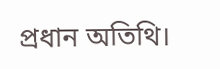প্রধান অতিথি।